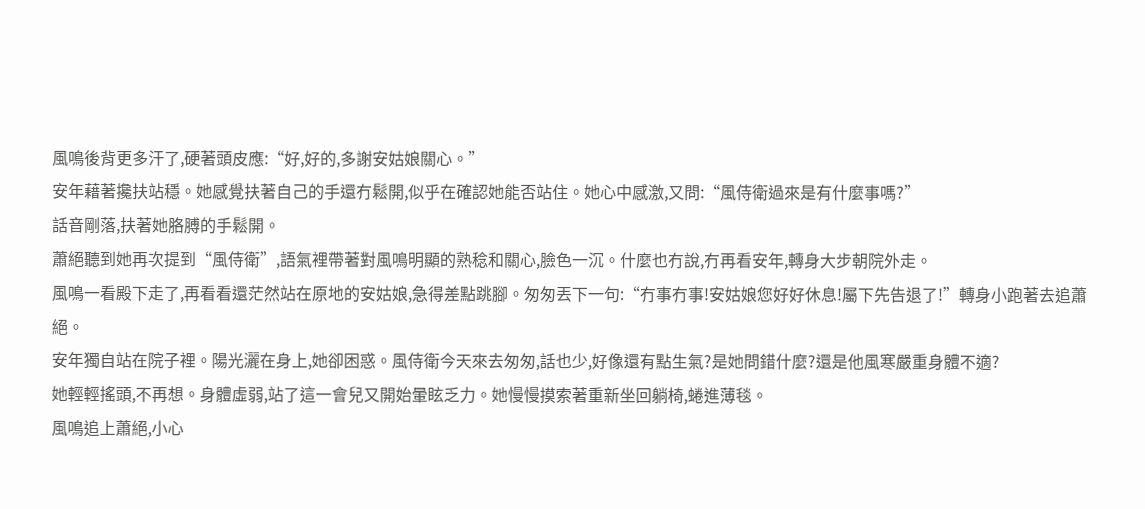風鳴後背更多汗了,硬著頭皮應:“好,好的,多謝安姑娘關心。”
安年藉著攙扶站穩。她感覺扶著自己的手還冇鬆開,似乎在確認她能否站住。她心中感激,又問:“風侍衛過來是有什麼事嗎?”
話音剛落,扶著她胳膊的手鬆開。
蕭絕聽到她再次提到“風侍衛”,語氣裡帶著對風鳴明顯的熟稔和關心,臉色一沉。什麼也冇說,冇再看安年,轉身大步朝院外走。
風鳴一看殿下走了,再看看還茫然站在原地的安姑娘,急得差點跳腳。匆匆丟下一句:“冇事冇事!安姑娘您好好休息!屬下先告退了!”轉身小跑著去追蕭絕。
安年獨自站在院子裡。陽光灑在身上,她卻困惑。風侍衛今天來去匆匆,話也少,好像還有點生氣?是她問錯什麼?還是他風寒嚴重身體不適?
她輕輕搖頭,不再想。身體虛弱,站了這一會兒又開始暈眩乏力。她慢慢摸索著重新坐回躺椅,蜷進薄毯。
風鳴追上蕭絕,小心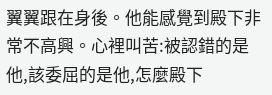翼翼跟在身後。他能感覺到殿下非常不高興。心裡叫苦:被認錯的是他,該委屈的是他,怎麼殿下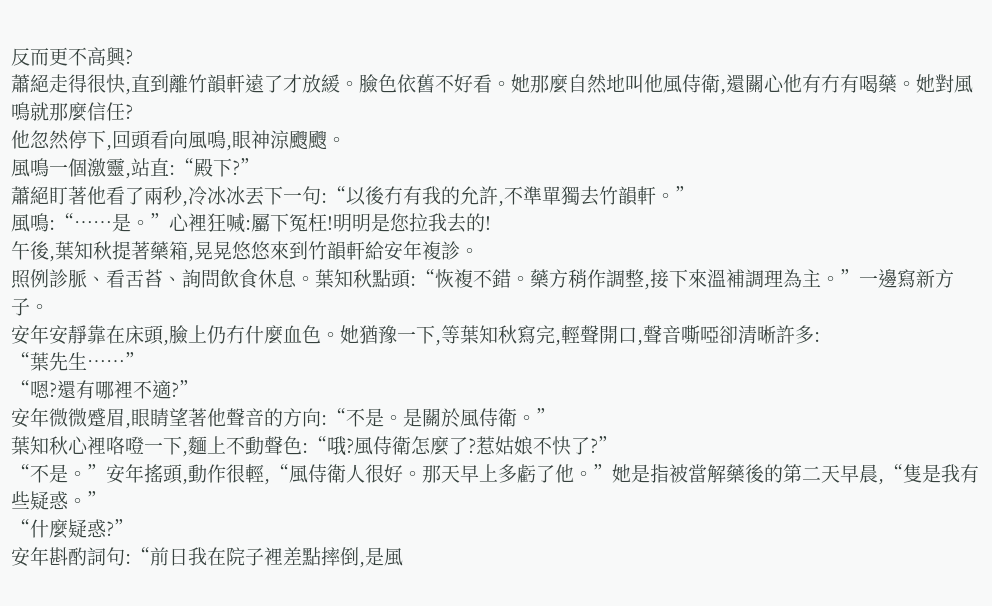反而更不高興?
蕭絕走得很快,直到離竹韻軒遠了才放緩。臉色依舊不好看。她那麼自然地叫他風侍衛,還關心他有冇有喝藥。她對風鳴就那麼信任?
他忽然停下,回頭看向風鳴,眼神涼颼颼。
風鳴一個激靈,站直:“殿下?”
蕭絕盯著他看了兩秒,冷冰冰丟下一句:“以後冇有我的允許,不準單獨去竹韻軒。”
風鳴:“……是。”心裡狂喊:屬下冤枉!明明是您拉我去的!
午後,葉知秋提著藥箱,晃晃悠悠來到竹韻軒給安年複診。
照例診脈、看舌苔、詢問飲食休息。葉知秋點頭:“恢複不錯。藥方稍作調整,接下來溫補調理為主。”一邊寫新方子。
安年安靜靠在床頭,臉上仍冇什麼血色。她猶豫一下,等葉知秋寫完,輕聲開口,聲音嘶啞卻清晰許多:
“葉先生……”
“嗯?還有哪裡不適?”
安年微微蹙眉,眼睛望著他聲音的方向:“不是。是關於風侍衛。”
葉知秋心裡咯噔一下,麵上不動聲色:“哦?風侍衛怎麼了?惹姑娘不快了?”
“不是。”安年搖頭,動作很輕,“風侍衛人很好。那天早上多虧了他。”她是指被當解藥後的第二天早晨,“隻是我有些疑惑。”
“什麼疑惑?”
安年斟酌詞句:“前日我在院子裡差點摔倒,是風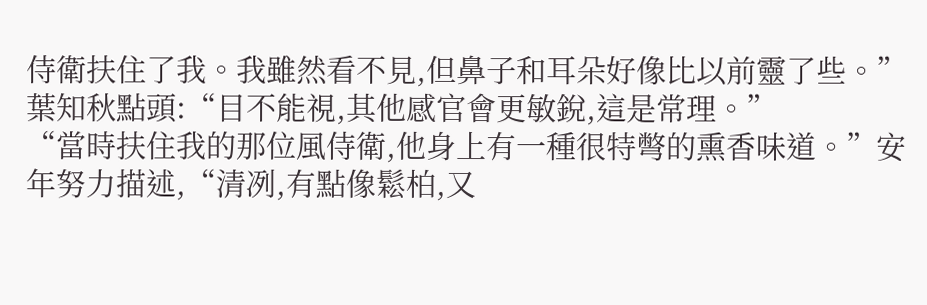侍衛扶住了我。我雖然看不見,但鼻子和耳朵好像比以前靈了些。”
葉知秋點頭:“目不能視,其他感官會更敏銳,這是常理。”
“當時扶住我的那位風侍衛,他身上有一種很特彆的熏香味道。”安年努力描述,“清冽,有點像鬆柏,又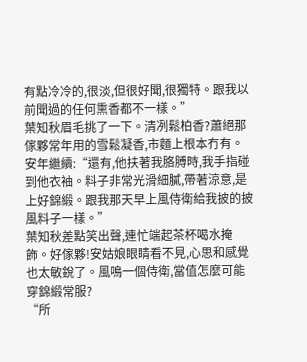有點冷冷的,很淡,但很好聞,很獨特。跟我以前聞過的任何熏香都不一樣。”
葉知秋眉毛挑了一下。清冽鬆柏香?蕭絕那傢夥常年用的雪鬆凝香,市麵上根本冇有。
安年繼續:“還有,他扶著我胳膊時,我手指碰到他衣袖。料子非常光滑細膩,帶著涼意,是上好錦緞。跟我那天早上風侍衛給我披的披風料子一樣。”
葉知秋差點笑出聲,連忙端起茶杯喝水掩飾。好傢夥!安姑娘眼睛看不見,心思和感覺也太敏銳了。風鳴一個侍衛,當值怎麼可能穿錦緞常服?
“所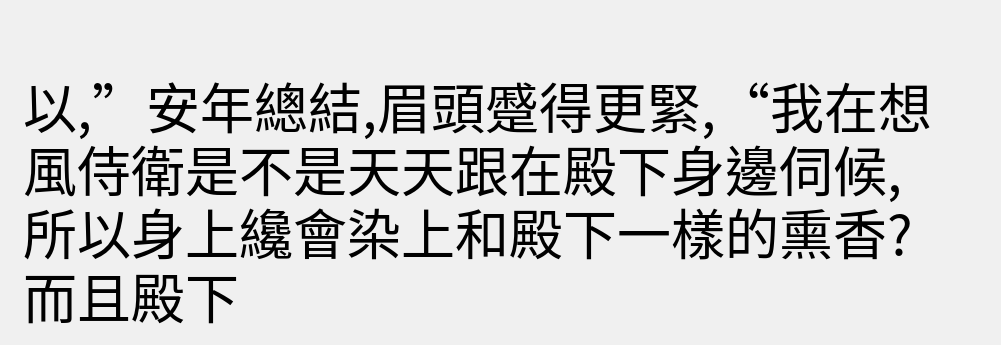以,”安年總結,眉頭蹙得更緊,“我在想風侍衛是不是天天跟在殿下身邊伺候,所以身上纔會染上和殿下一樣的熏香?而且殿下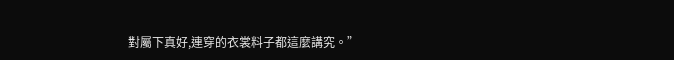對屬下真好,連穿的衣裳料子都這麼講究。”